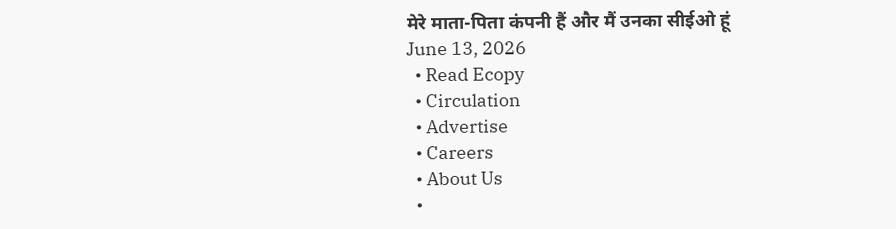मेरे माता-पिता कंपनी हैं और मैं उनका सीईओ हूं
June 13, 2026
  • Read Ecopy
  • Circulation
  • Advertise
  • Careers
  • About Us
  •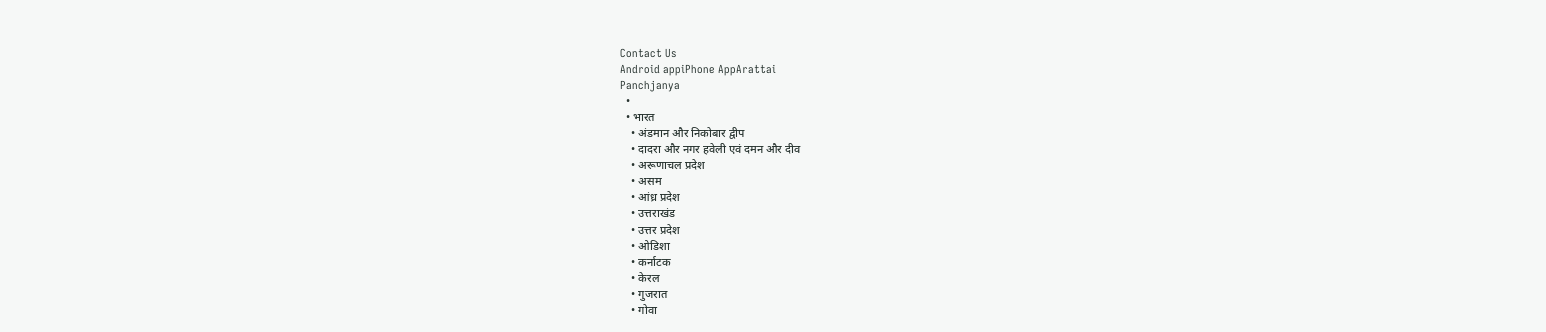Contact Us
Android appiPhone AppArattai
Panchjanya
  •
  • भारत
    • अंडमान और निकोबार द्वीप
    • दादरा और नगर हवेली एवं दमन और दीव
    • अरूणाचल प्रदेश
    • असम
    • आंध्र प्रदेश
    • उत्तराखंड
    • उत्तर प्रदेश
    • ओडिशा
    • कर्नाटक
    • केरल
    • गुजरात
    • गोवा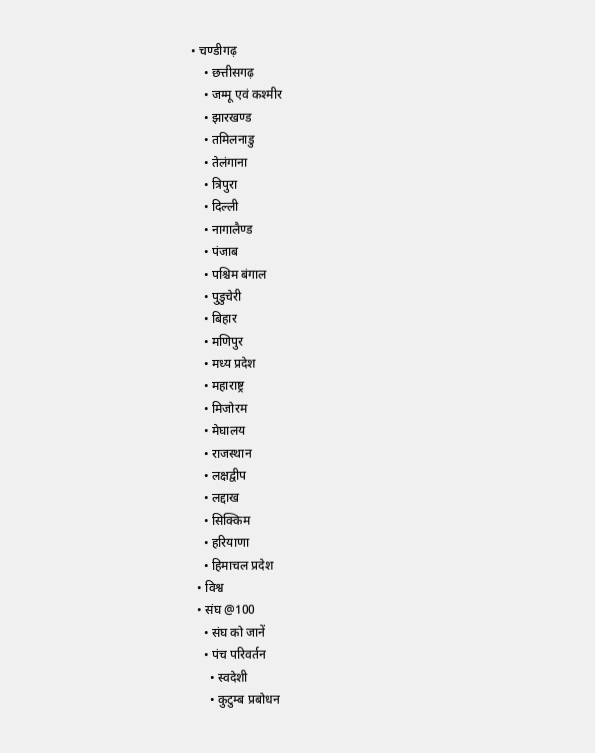• चण्‍डीगढ़
    • छत्तीसगढ़
    • जम्‍मू एवं कश्‍मीर
    • झारखण्‍ड
    • तमिलनाडु
    • तेलंगाना
    • त्रिपुरा
    • दिल्ली
    • नागालैण्‍ड
    • पंजाब
    • पश्चिम बंगाल
    • पुडुचेरी
    • बिहार
    • मणिपुर
    • मध्य प्रदेश
    • महाराष्ट्र
    • मिजोरम
    • मेघालय
    • राजस्थान
    • लक्षद्वीप
    • लद्दाख
    • सिक्किम
    • हरियाणा
    • हिमाचल प्रदेश
  • विश्व
  • संघ @100
    • संघ को जानें
    • पंच परिवर्तन
      • स्वदेशी
      • कुटुम्ब प्रबोधन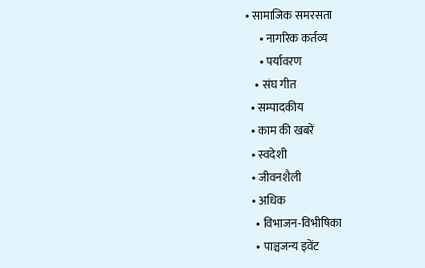• सामाजिक समरसता
      • नागरिक कर्तव्य
      • पर्यावरण
    • संघ गीत
  • सम्पादकीय
  • काम की खबरें
  • स्वदेशी
  • जीवनशैली
  • अधिक
    • विभाजन-विभीषिका
    • पाञ्चजन्य इवेंट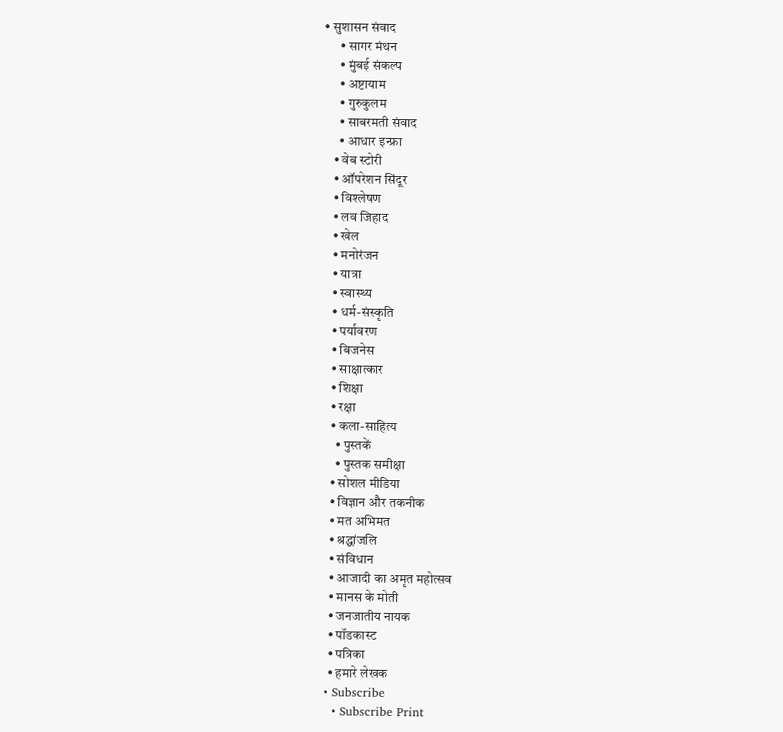• सुशासन संवाद
      • सागर मंथन
      • मुंबई संकल्प
      • अष्टायाम
      • गुरुकुलम
      • साबरमती संवाद
      • आधार इन्फ्रा
    • वेब स्टोरी
    • ऑपरेशन सिंदूर
    • विश्लेषण
    • लव जिहाद
    • खेल
    • मनोरंजन
    • यात्रा
    • स्वास्थ्य
    • धर्म-संस्कृति
    • पर्यावरण
    • बिजनेस
    • साक्षात्कार
    • शिक्षा
    • रक्षा
    • कला-साहित्य
      • पुस्तकें
      • पुस्तक समीक्षा
    • सोशल मीडिया
    • विज्ञान और तकनीक
    • मत अभिमत
    • श्रद्धांजलि
    • संविधान
    • आजादी का अमृत महोत्सव
    • मानस के मोती
    • जनजातीय नायक
    • पॉडकास्ट
    • पत्रिका
    • हमारे लेखक
  • Subscribe
    • Subscribe Print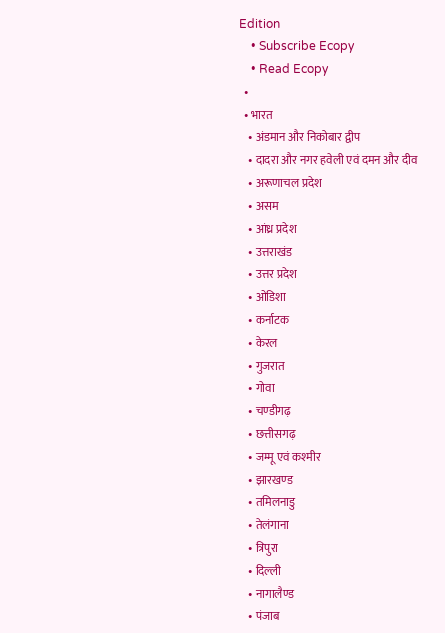Edition
    • Subscribe Ecopy
    • Read Ecopy
  •
  • भारत
    • अंडमान और निकोबार द्वीप
    • दादरा और नगर हवेली एवं दमन और दीव
    • अरूणाचल प्रदेश
    • असम
    • आंध्र प्रदेश
    • उत्तराखंड
    • उत्तर प्रदेश
    • ओडिशा
    • कर्नाटक
    • केरल
    • गुजरात
    • गोवा
    • चण्‍डीगढ़
    • छत्तीसगढ़
    • जम्‍मू एवं कश्‍मीर
    • झारखण्‍ड
    • तमिलनाडु
    • तेलंगाना
    • त्रिपुरा
    • दिल्ली
    • नागालैण्‍ड
    • पंजाब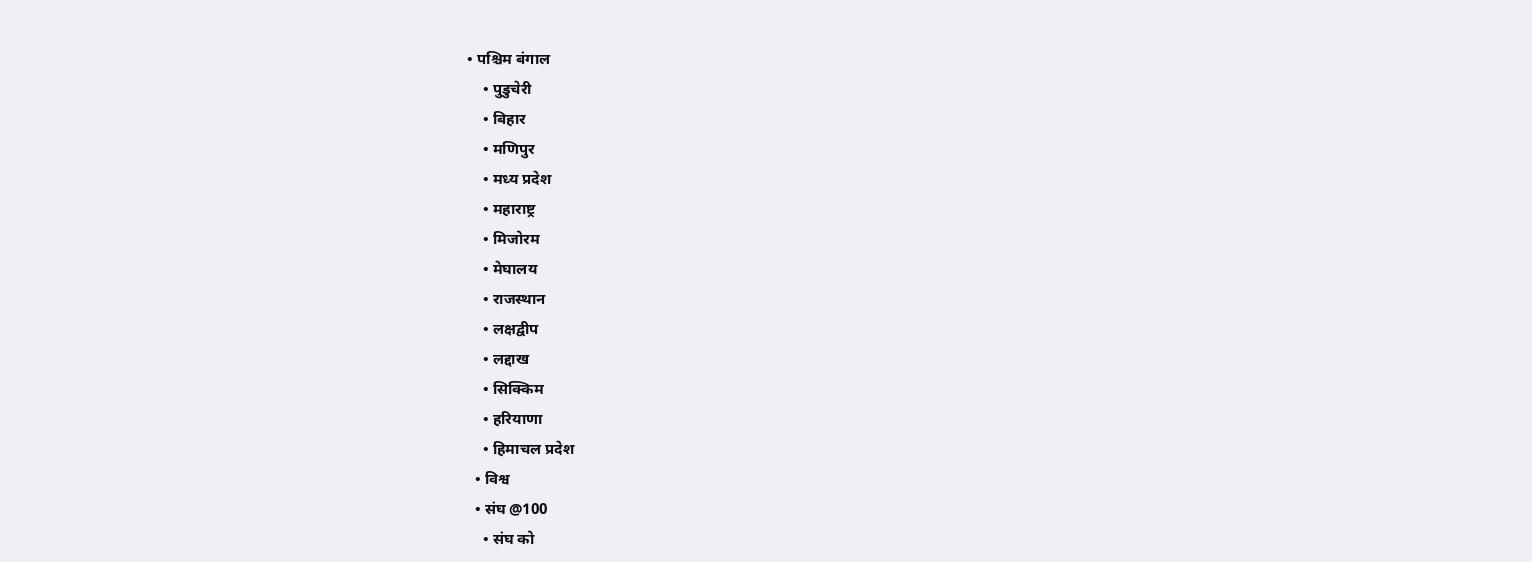• पश्चिम बंगाल
    • पुडुचेरी
    • बिहार
    • मणिपुर
    • मध्य प्रदेश
    • महाराष्ट्र
    • मिजोरम
    • मेघालय
    • राजस्थान
    • लक्षद्वीप
    • लद्दाख
    • सिक्किम
    • हरियाणा
    • हिमाचल प्रदेश
  • विश्व
  • संघ @100
    • संघ को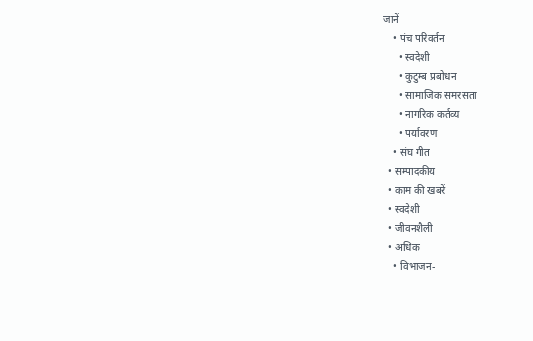जानें
    • पंच परिवर्तन
      • स्वदेशी
      • कुटुम्ब प्रबोधन
      • सामाजिक समरसता
      • नागरिक कर्तव्य
      • पर्यावरण
    • संघ गीत
  • सम्पादकीय
  • काम की खबरें
  • स्वदेशी
  • जीवनशैली
  • अधिक
    • विभाजन-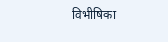विभीषिका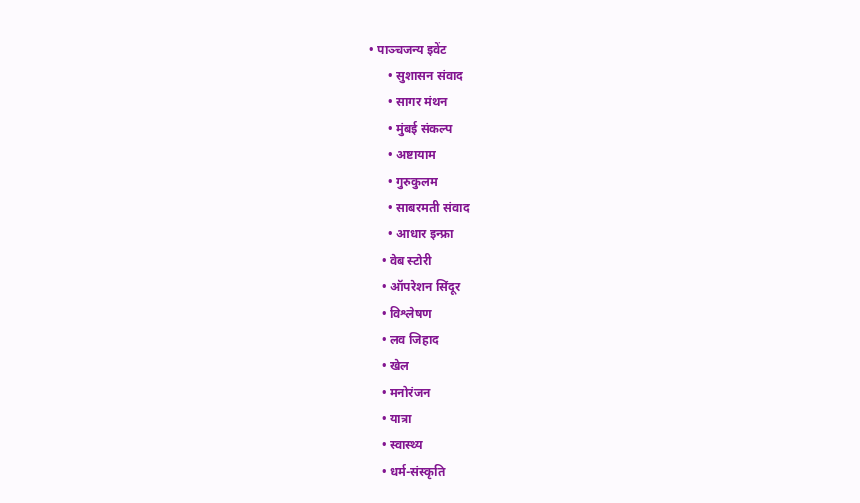• पाञ्चजन्य इवेंट
      • सुशासन संवाद
      • सागर मंथन
      • मुंबई संकल्प
      • अष्टायाम
      • गुरुकुलम
      • साबरमती संवाद
      • आधार इन्फ्रा
    • वेब स्टोरी
    • ऑपरेशन सिंदूर
    • विश्लेषण
    • लव जिहाद
    • खेल
    • मनोरंजन
    • यात्रा
    • स्वास्थ्य
    • धर्म-संस्कृति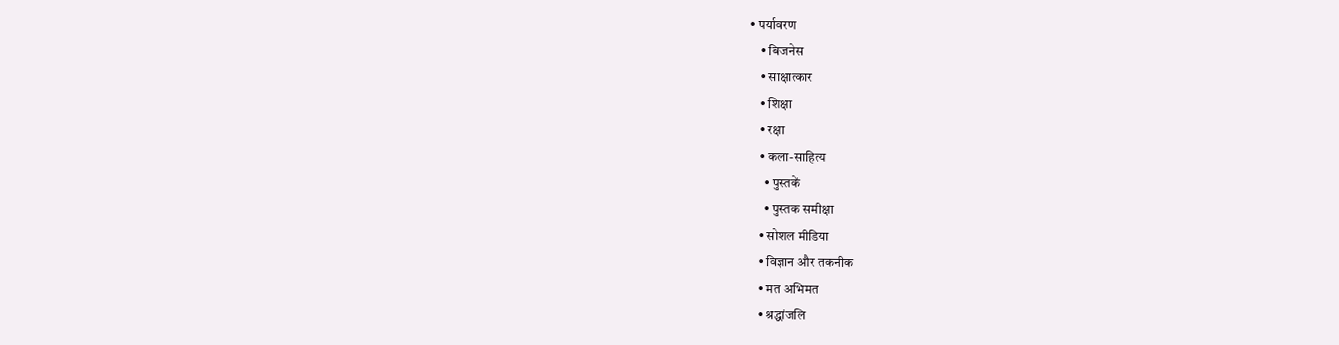• पर्यावरण
    • बिजनेस
    • साक्षात्कार
    • शिक्षा
    • रक्षा
    • कला-साहित्य
      • पुस्तकें
      • पुस्तक समीक्षा
    • सोशल मीडिया
    • विज्ञान और तकनीक
    • मत अभिमत
    • श्रद्धांजलि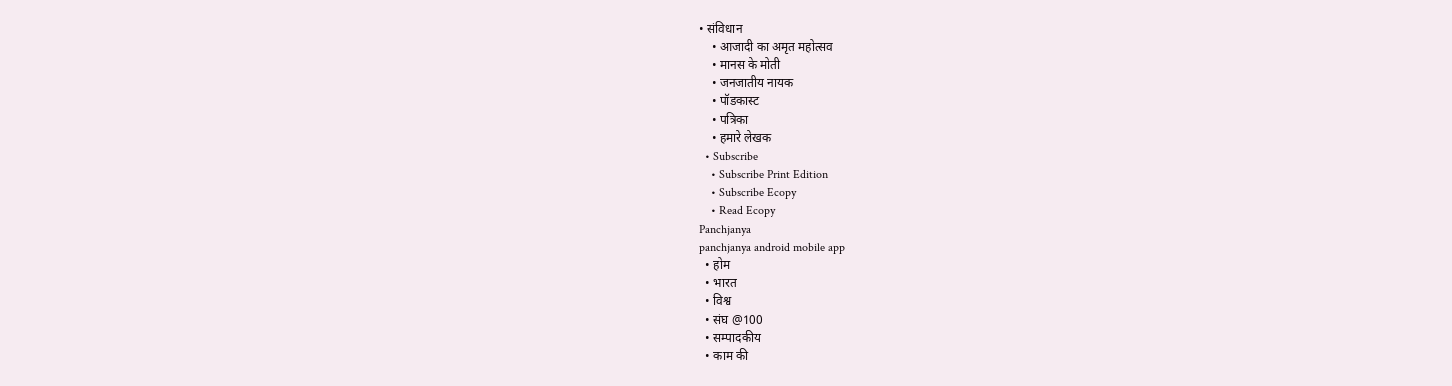• संविधान
    • आजादी का अमृत महोत्सव
    • मानस के मोती
    • जनजातीय नायक
    • पॉडकास्ट
    • पत्रिका
    • हमारे लेखक
  • Subscribe
    • Subscribe Print Edition
    • Subscribe Ecopy
    • Read Ecopy
Panchjanya
panchjanya android mobile app
  • होम
  • भारत
  • विश्व
  • संघ @100
  • सम्पादकीय
  • काम की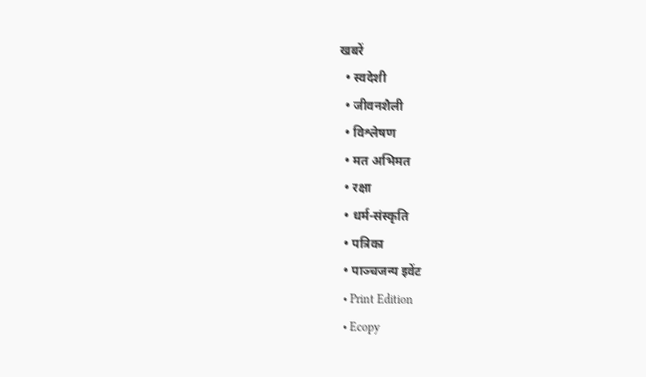खबरें
  • स्वदेशी
  • जीवनशैली
  • विश्लेषण
  • मत अभिमत
  • रक्षा
  • धर्म-संस्कृति
  • पत्रिका
  • पाञ्चजन्य इवेंट
  • Print Edition
  • Ecopy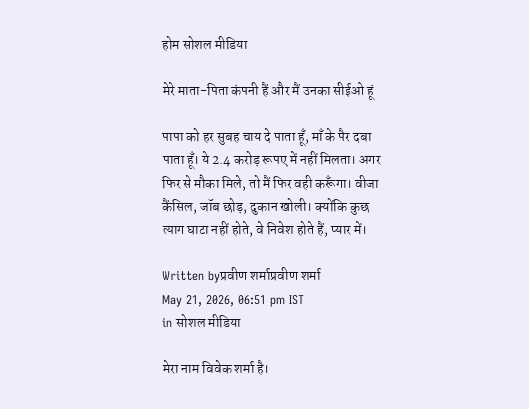होम सोशल मीडिया

मेरे माता-पिता कंपनी हैं और मैं उनका सीईओ हूं

पापा को हर सुबह चाय दे पाता हूँ, माँ के पैर दबा पाता हूँ। ये 2.4 करोड़ रूपए में नहीं मिलता। अगर फिर से मौका मिले, तो मैं फिर वही करूँगा। वीजा कैंसिल, जॉब छोड़, दुकान खोली। क्योंकि कुछ त्याग घाटा नहीं होते, वे निवेश होते हैं, प्यार में।

Written byप्रवीण शर्माप्रवीण शर्मा
May 21, 2026, 06:51 pm IST
in सोशल मीडिया

मेरा नाम विवेक शर्मा है।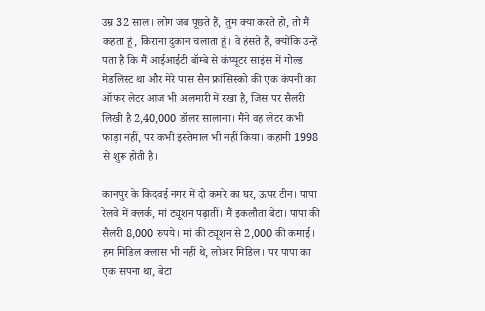उम्र 32 साल। लोग जब पूछते हैं, तुम क्या करते हो, तो मैं कहता हूं, किराना दुकान चलाता हूं। वे हंसते हैं, क्योंकि उन्हें पता है कि मैं आईआईटी बॉम्बे से कंप्यूटर साइंस में गोल्ड मेडलिस्ट था और मेरे पास सैन फ्रांसिस्को की एक कंपनी का ऑफर लेटर आज भी अलमारी में रखा है, जिस पर सैलरी लिखी है 2,40,000 डॉलर सालाना। मैंने वह लेटर कभी फाड़ा नहीं, पर कभी इस्तेमाल भी नहीं किया। कहानी 1998 से शुरू होती है।

कानपुर के किदवई नगर में दो कमरे का घर, ऊपर टीन। पापा रेलवे में क्लर्क, मां ट्यूशन पढ़ातीं। मैं इकलौता बेटा। पापा की सैलरी 8,000 रुपये। मां की ट्यूशन से 2,000 की कमाई। हम मिडिल क्लास भी नहीं थे, लोअर मिडिल। पर पापा का एक सपना था, बेटा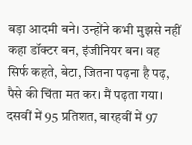बड़ा आदमी बने। उन्होंने कभी मुझसे नहीं कहा डॉक्टर बन, इंजीनियर बन। वह सिर्फ कहते, बेटा, जितना पढ़ना है पढ़, पैसे की चिंता मत कर। मैं पढ़ता गया। दसवीं में 95 प्रतिशत, बारहवीं में 97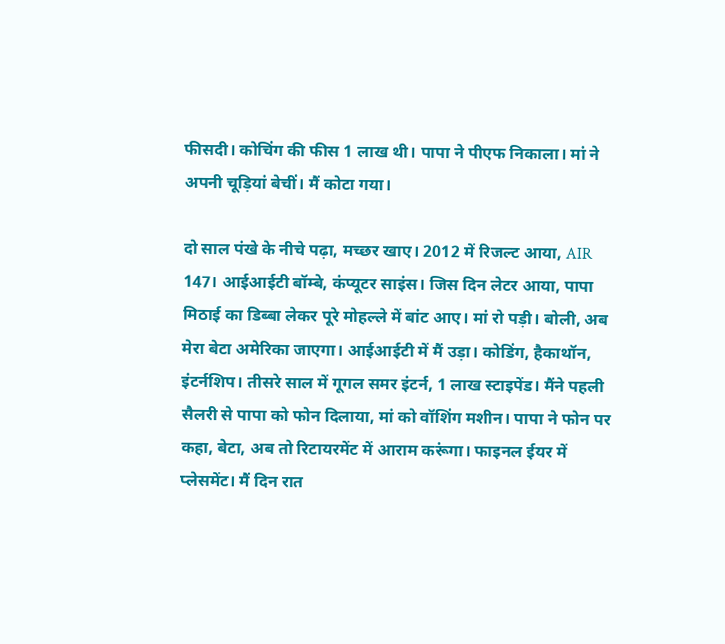फीसदी। कोचिंग की फीस 1 लाख थी। पापा ने पीएफ निकाला। मां ने अपनी चूड़ियां बेचीं। मैं कोटा गया।

दो साल पंखे के नीचे पढ़ा, मच्छर खाए। 2012 में रिजल्ट आया, AIR 147। आईआईटी बॉम्बे, कंप्यूटर साइंस। जिस दिन लेटर आया, पापा मिठाई का डिब्बा लेकर पूरे मोहल्ले में बांट आए। मां रो पड़ी। बोली, अब मेरा बेटा अमेरिका जाएगा। आईआईटी में मैं उड़ा। कोडिंग, हैकाथॉन, इंटर्नशिप। तीसरे साल में गूगल समर इंटर्न, 1 लाख स्टाइपेंड। मैंने पहली सैलरी से पापा को फोन दिलाया, मां को वॉशिंग मशीन। पापा ने फोन पर कहा, बेटा, अब तो रिटायरमेंट में आराम करूंगा। फाइनल ईयर में प्लेसमेंट। मैं दिन रात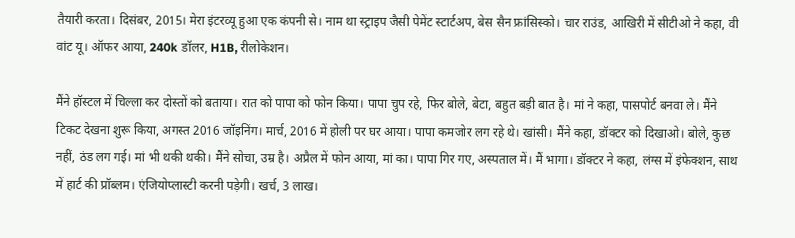तैयारी करता। दिसंबर, 2015। मेरा इंटरव्यू हुआ एक कंपनी से। नाम था स्ट्राइप जैसी पेमेंट स्टार्टअप, बेस सैन फ्रांसिस्को। चार राउंड, आखिरी में सीटीओ ने कहा, वी वांट यू। ऑफर आया, 240k डॉलर, H1B, रीलोकेशन।

मैंने हॉस्टल में चिल्ला कर दोस्तों को बताया। रात को पापा को फोन किया। पापा चुप रहे, फिर बोले, बेटा, बहुत बड़ी बात है। मां ने कहा, पासपोर्ट बनवा ले। मैंने टिकट देखना शुरू किया, अगस्त 2016 जॉइनिंग। मार्च, 2016 में होली पर घर आया। पापा कमजोर लग रहे थे। खांसी। मैंने कहा, डॉक्टर को दिखाओ। बोले, कुछ नहीं, ठंड लग गई। मां भी थकी थकी। मैंने सोचा, उम्र है। अप्रैल में फोन आया, मां का। पापा गिर गए, अस्पताल में। मैं भागा। डॉक्टर ने कहा, लंग्स में इंफेक्शन, साथ में हार्ट की प्रॉब्लम। एंजियोप्लास्टी करनी पड़ेगी। खर्च, 3 लाख।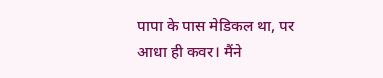पापा के पास मेडिकल था, पर आधा ही कवर। मैंने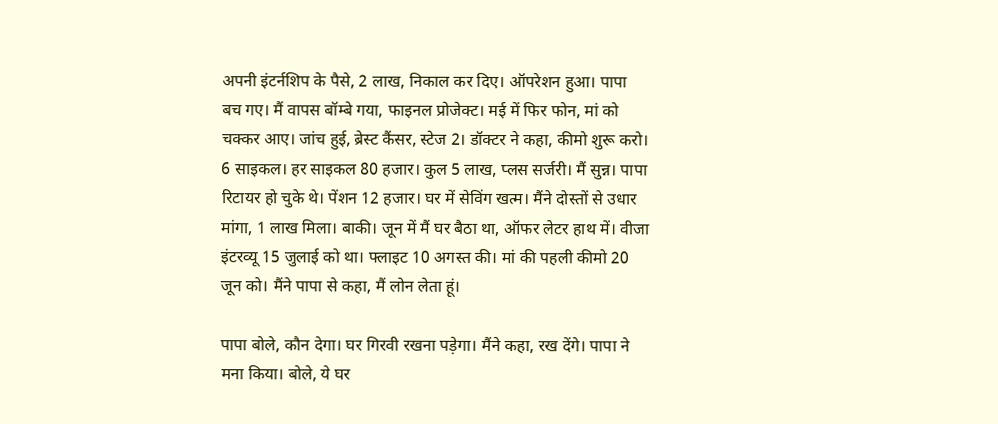अपनी इंटर्नशिप के पैसे, 2 लाख, निकाल कर दिए। ऑपरेशन हुआ। पापा बच गए। मैं वापस बॉम्बे गया, फाइनल प्रोजेक्ट। मई में फिर फोन, मां को चक्कर आए। जांच हुई, ब्रेस्ट कैंसर, स्टेज 2। डॉक्टर ने कहा, कीमो शुरू करो। 6 साइकल। हर साइकल 80 हजार। कुल 5 लाख, प्लस सर्जरी। मैं सुन्न। पापा रिटायर हो चुके थे। पेंशन 12 हजार। घर में सेविंग खत्म। मैंने दोस्तों से उधार मांगा, 1 लाख मिला। बाकी। जून में मैं घर बैठा था, ऑफर लेटर हाथ में। वीजा इंटरव्यू 15 जुलाई को था। फ्लाइट 10 अगस्त की। मां की पहली कीमो 20 जून को। मैंने पापा से कहा, मैं लोन लेता हूं।

पापा बोले, कौन देगा। घर गिरवी रखना पड़ेगा। मैंने कहा, रख देंगे। पापा ने मना किया। बोले, ये घर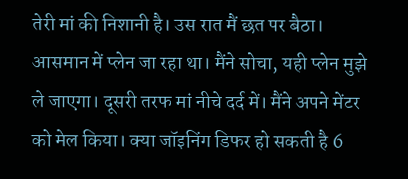तेरी मां की निशानी है। उस रात मैं छत पर बैठा। आसमान में प्लेन जा रहा था। मैंने सोचा, यही प्लेन मुझे ले जाएगा। दूसरी तरफ मां नीचे दर्द में। मैंने अपने मेंटर को मेल किया। क्या जॉइनिंग डिफर हो सकती है 6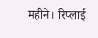महीने। रिप्लाई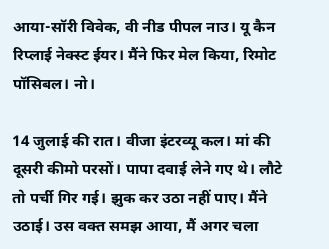आया-सॉरी विवेक, वी नीड पीपल नाउ। यू कैन रिप्लाई नेक्स्ट ईयर। मैंने फिर मेल किया, रिमोट पॉसिबल। नो।

14 जुलाई की रात। वीजा इंटरव्यू कल। मां की दूसरी कीमो परसों। पापा दवाई लेने गए थे। लौटे तो पर्ची गिर गई। झुक कर उठा नहीं पाए। मैंने उठाई। उस वक्त समझ आया, मैं अगर चला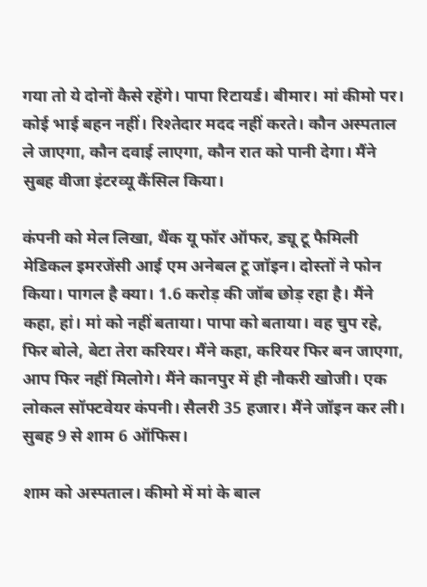गया तो ये दोनों कैसे रहेंगे। पापा रिटायर्ड। बीमार। मां कीमो पर। कोई भाई बहन नहीं। रिश्तेदार मदद नहीं करते। कौन अस्पताल ले जाएगा, कौन दवाई लाएगा, कौन रात को पानी देगा। मैंने सुबह वीजा इंटरव्यू कैंसिल किया।

कंपनी को मेल लिखा, थैंक यू फॉर ऑफर, ड्यू टू फैमिली मेडिकल इमरजेंसी आई एम अनेबल टू जॉइन। दोस्तों ने फोन किया। पागल है क्या। 1.6 करोड़ की जॉब छोड़ रहा है। मैंने कहा, हां। मां को नहीं बताया। पापा को बताया। वह चुप रहे, फिर बोले, बेटा तेरा करियर। मैंने कहा, करियर फिर बन जाएगा, आप फिर नहीं मिलोगे। मैंने कानपुर में ही नौकरी खोजी। एक लोकल सॉफ्टवेयर कंपनी। सैलरी 35 हजार। मैंने जॉइन कर ली। सुबह 9 से शाम 6 ऑफिस।

शाम को अस्पताल। कीमो में मां के बाल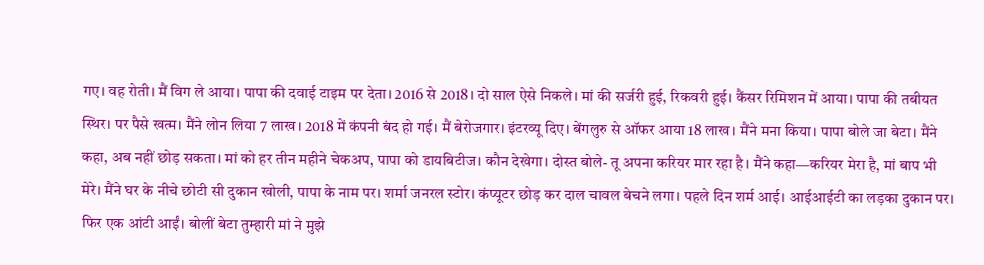गए। वह रोती। मैं विग ले आया। पापा की दवाई टाइम पर देता। 2016 से 2018। दो साल ऐसे निकले। मां की सर्जरी हुई, रिकवरी हुई। कैंसर रिमिशन में आया। पापा की तबीयत स्थिर। पर पैसे खत्म। मैंने लोन लिया 7 लाख। 2018 में कंपनी बंद हो गई। मैं बेरोजगार। इंटरव्यू दिए। बेंगलुरु से ऑफर आया 18 लाख। मैंने मना किया। पापा बोले जा बेटा। मैंने कहा, अब नहीं छोड़ सकता। मां को हर तीन महीने चेकअप, पापा को डायबिटीज। कौन देखेगा। दोस्त बोले- तू अपना करियर मार रहा है। मैंने कहा—करियर मेरा है, मां बाप भी मेरे। मैंने घर के नीचे छोटी सी दुकान खोली, पापा के नाम पर। शर्मा जनरल स्टोर। कंप्यूटर छोड़ कर दाल चावल बेचने लगा। पहले दिन शर्म आई। आईआईटी का लड़का दुकान पर। फिर एक आंटी आईं। बोलीं बेटा तुम्हारी मां ने मुझे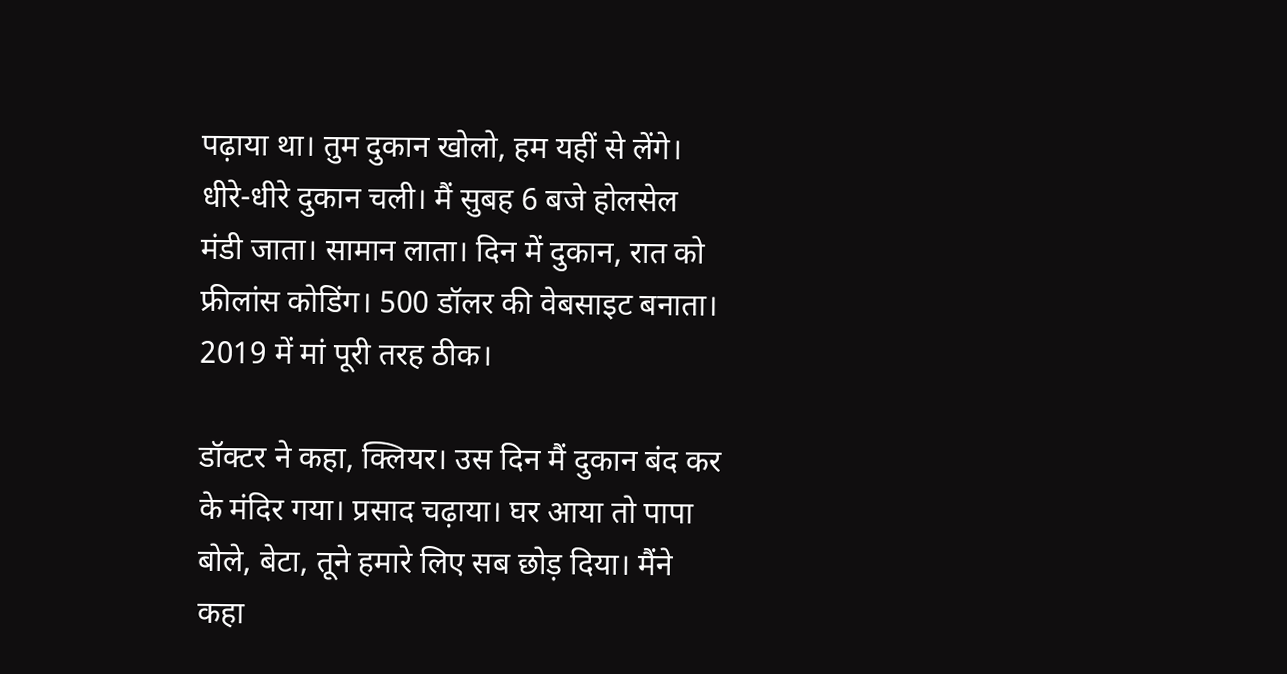पढ़ाया था। तुम दुकान खोलो, हम यहीं से लेंगे। धीरे-धीरे दुकान चली। मैं सुबह 6 बजे होलसेल मंडी जाता। सामान लाता। दिन में दुकान, रात को फ्रीलांस कोडिंग। 500 डॉलर की वेबसाइट बनाता। 2019 में मां पूरी तरह ठीक।

डॉक्टर ने कहा, क्लियर। उस दिन मैं दुकान बंद कर के मंदिर गया। प्रसाद चढ़ाया। घर आया तो पापा बोले, बेटा, तूने हमारे लिए सब छोड़ दिया। मैंने कहा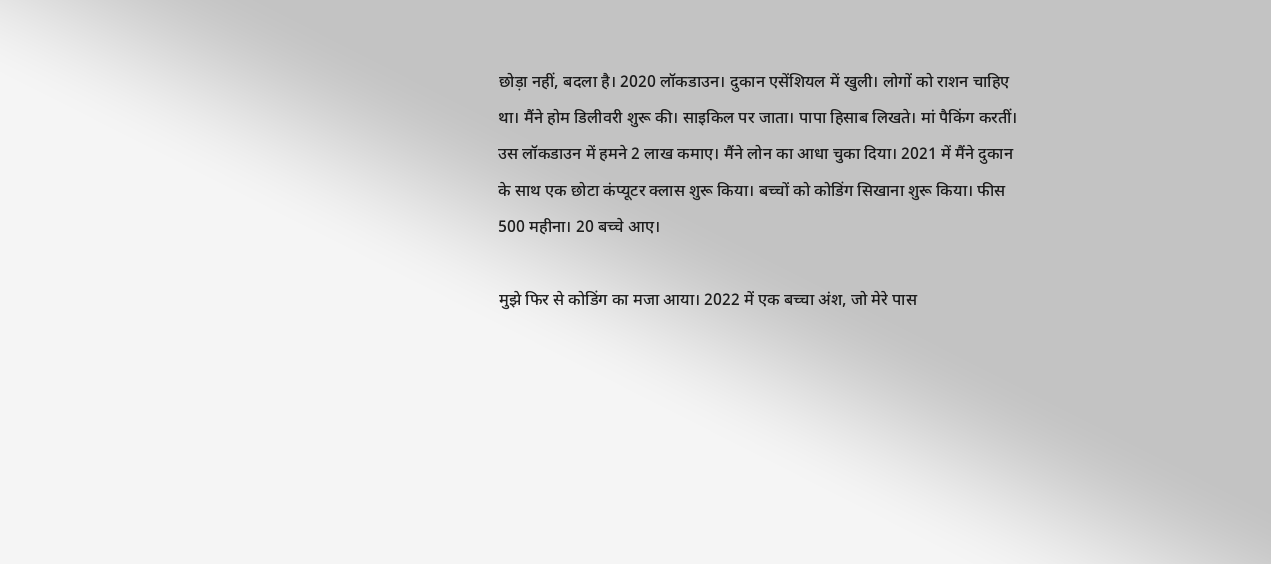छोड़ा नहीं, बदला है। 2020 लॉकडाउन। दुकान एसेंशियल में खुली। लोगों को राशन चाहिए था। मैंने होम डिलीवरी शुरू की। साइकिल पर जाता। पापा हिसाब लिखते। मां पैकिंग करतीं। उस लॉकडाउन में हमने 2 लाख कमाए। मैंने लोन का आधा चुका दिया। 2021 में मैंने दुकान के साथ एक छोटा कंप्यूटर क्लास शुरू किया। बच्चों को कोडिंग सिखाना शुरू किया। फीस 500 महीना। 20 बच्चे आए।

मुझे फिर से कोडिंग का मजा आया। 2022 में एक बच्चा अंश, जो मेरे पास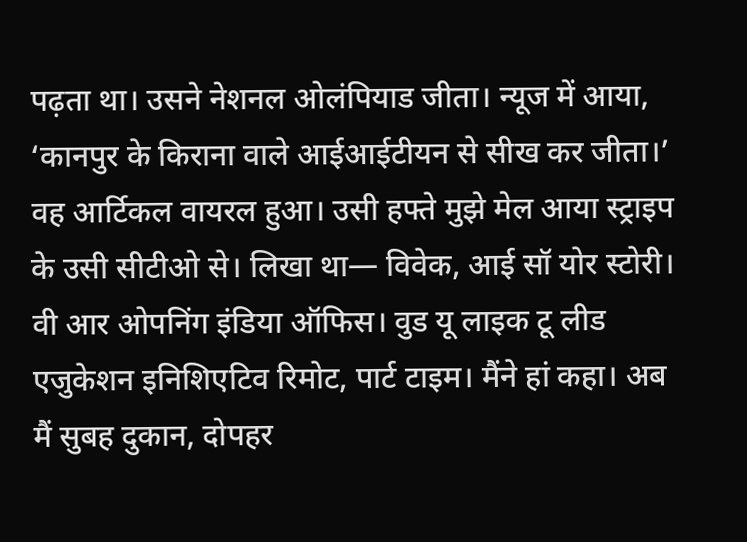पढ़ता था। उसने नेशनल ओलंपियाड जीता। न्यूज में आया, ‘कानपुर के किराना वाले आईआईटीयन से सीख कर जीता।’ वह आर्टिकल वायरल हुआ। उसी हफ्ते मुझे मेल आया स्ट्राइप के उसी सीटीओ से। लिखा था— विवेक, आई सॉ योर स्टोरी। वी आर ओपनिंग इंडिया ऑफिस। वुड यू लाइक टू लीड एजुकेशन इनिशिएटिव रिमोट, पार्ट टाइम। मैंने हां कहा। अब मैं सुबह दुकान, दोपहर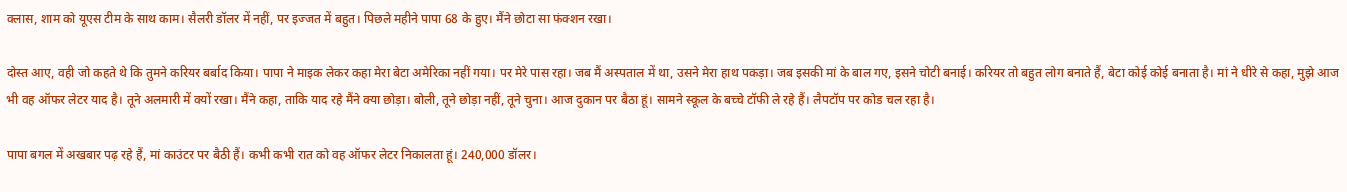क्लास, शाम को यूएस टीम के साथ काम। सैलरी डॉलर में नहीं, पर इज्जत में बहुत। पिछले महीने पापा 68 के हुए। मैंने छोटा सा फंक्शन रखा।

दोस्त आए, वही जो कहते थे कि तुमने करियर बर्बाद किया। पापा ने माइक लेकर कहा मेरा बेटा अमेरिका नहीं गया। पर मेरे पास रहा। जब मैं अस्पताल में था, उसने मेरा हाथ पकड़ा। जब इसकी मां के बाल गए, इसने चोटी बनाई। करियर तो बहुत लोग बनाते हैं, बेटा कोई कोई बनाता है। मां ने धीरे से कहा, मुझे आज भी वह ऑफर लेटर याद है। तूने अलमारी में क्यों रखा। मैंने कहा, ताकि याद रहे मैंने क्या छोड़ा। बोली, तूने छोड़ा नहीं, तूने चुना। आज दुकान पर बैठा हूं। सामने स्कूल के बच्चे टॉफी ले रहे हैं। लैपटॉप पर कोड चल रहा है।

पापा बगल में अखबार पढ़ रहे हैं, मां काउंटर पर बैठी हैं। कभी कभी रात को वह ऑफर लेटर निकालता हूं। 240,000 डॉलर।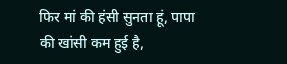फिर मां की हंसी सुनता हूं, पापा की खांसी कम हुई है,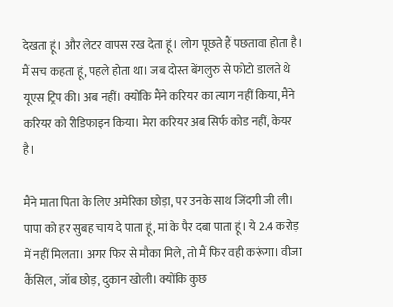देखता हूं। और लेटर वापस रख देता हूं। लोग पूछते हैं पछतावा होता है। मैं सच कहता हूं, पहले होता था। जब दोस्त बेंगलुरु से फोटो डालते थे यूएस ट्रिप की। अब नहीं। क्योंकि मैंने करियर का त्याग नहीं किया, मैंने करियर को रीडिफाइन किया। मेरा करियर अब सिर्फ कोड नहीं, केयर है।

मैंने माता पिता के लिए अमेरिका छोड़ा, पर उनके साथ जिंदगी जी ली। पापा को हर सुबह चाय दे पाता हूं, मां के पैर दबा पाता हूं। ये 2.4 करोड़ में नहीं मिलता। अगर फिर से मौका मिले, तो मैं फिर वही करूंगा। वीजा कैंसिल, जॉब छोड़, दुकान खोली। क्योंकि कुछ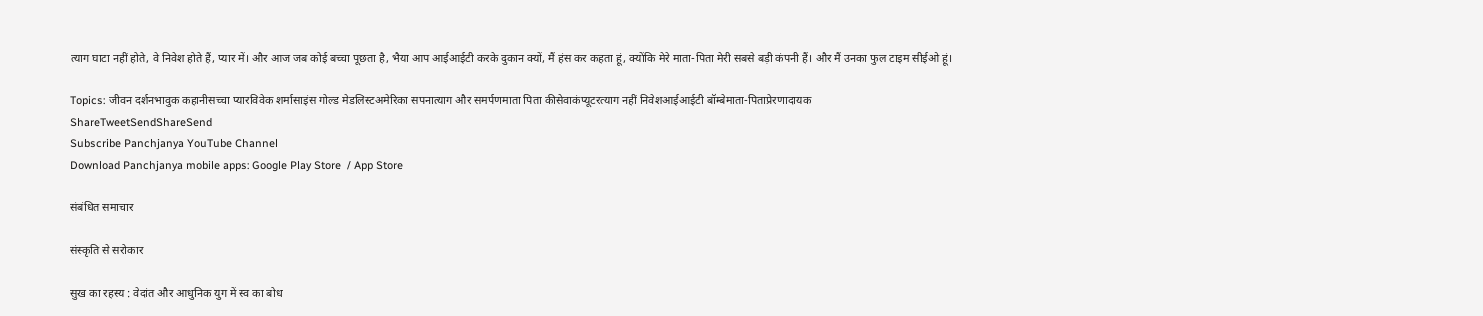त्याग घाटा नहीं होते, वे निवेश होते हैं, प्यार में। और आज जब कोई बच्चा पूछता है, भैया आप आईआईटी करके दुकान क्यों, मैं हंस कर कहता हूं, क्योंकि मेरे माता-पिता मेरी सबसे बड़ी कंपनी हैं। और मैं उनका फुल टाइम सीईओ हूं।

Topics: जीवन दर्शनभावुक कहानीसच्चा प्यारविवेक शर्मासाइंस गोल्ड मेडलिस्टअमेरिका सपनात्याग और समर्पणमाता पिता कीसेवाकंप्यूटरत्याग नहीं निवेशआईआईटी बॉम्बेमाता-पिताप्रेरणादायक
ShareTweetSendShareSend
Subscribe Panchjanya YouTube Channel
Download Panchjanya mobile apps: Google Play Store  / App Store

संबंधित समाचार

संस्कृति से सरोकार

सुख का रहस्य : वेदांत और आधुनिक युग में स्व का बोध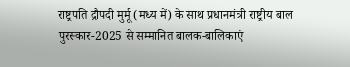राष्ट्रपति द्रौपदी मुर्मू (मध्य में) के साथ प्रधानमंत्री राष्ट्रीय बाल पुरस्कार-2025 से सम्मानित बालक-बालिकाएं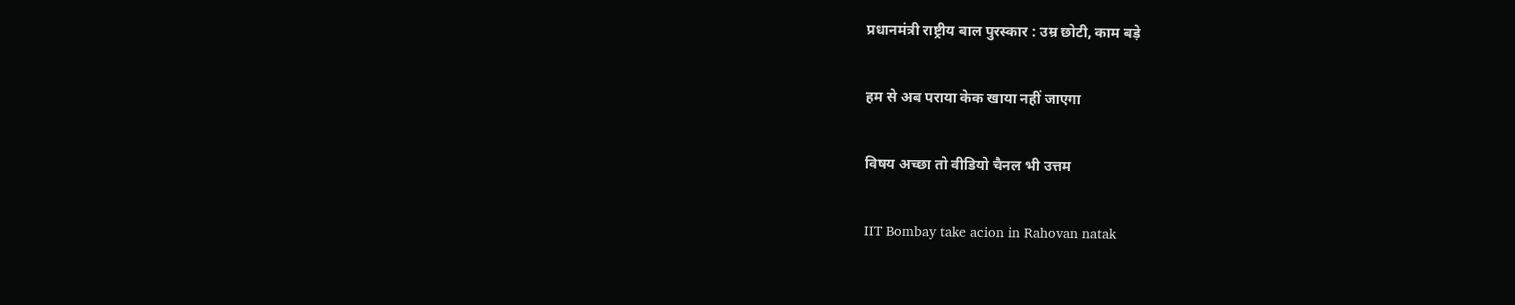प्रधानमंत्री राष्ट्रीय बाल पुरस्कार : उम्र छोटी, काम बड़े

हम से अब पराया केक खाया नहीं जाएगा

विषय अच्छा तो वीडियो चैनल भी उत्तम

IIT Bombay take acion in Rahovan natak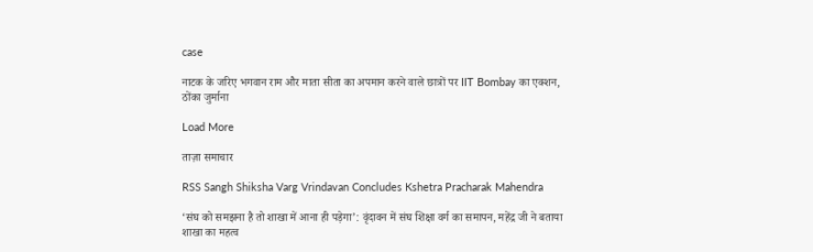case

नाटक के जरिए भगवान राम और माता सीता का अपमान करने वाले छात्रों पर IIT Bombay का एक्शन, ठोंका जुर्माना

Load More

ताज़ा समाचार

RSS Sangh Shiksha Varg Vrindavan Concludes Kshetra Pracharak Mahendra

‘संघ को समझना है तो शाखा में आना ही पड़ेगा’: वृंदावन में संघ शिक्षा वर्ग का समापन, महेंद्र जी ने बताया शाखा का महत्व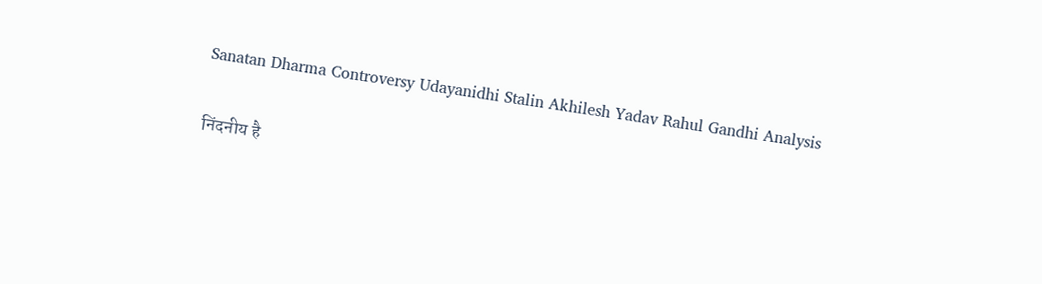Sanatan Dharma Controversy Udayanidhi Stalin Akhilesh Yadav Rahul Gandhi Analysis

निंदनीय है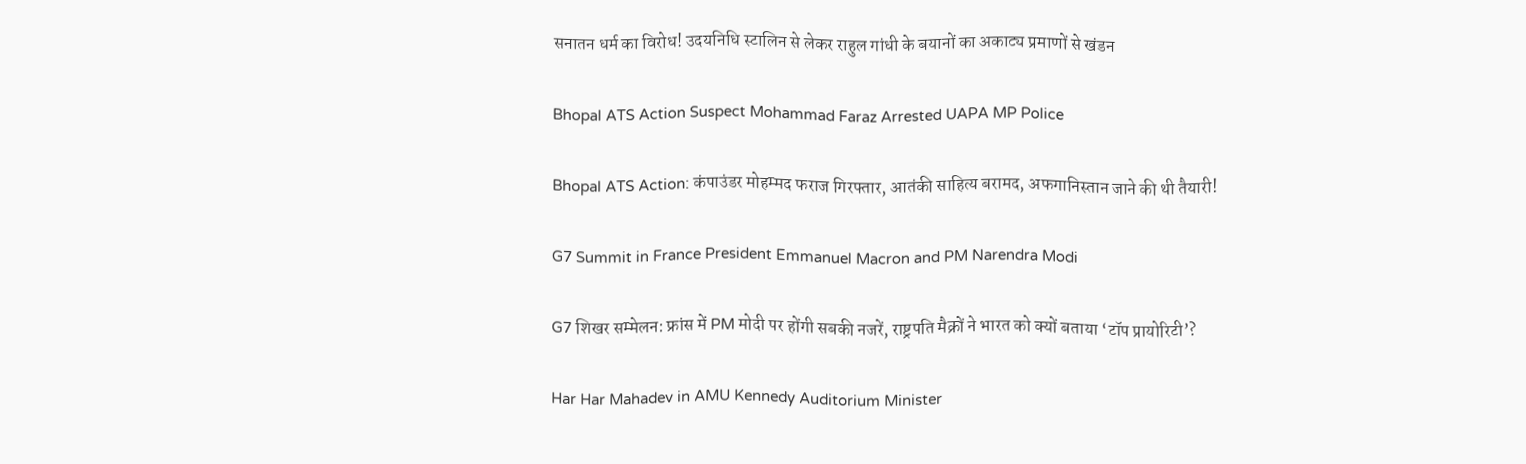सनातन धर्म का विरोध! उदयनिधि स्टालिन से लेकर राहुल गांधी के बयानों का अकाट्य प्रमाणों से खंडन

Bhopal ATS Action Suspect Mohammad Faraz Arrested UAPA MP Police

Bhopal ATS Action: कंपाउंडर मोहम्मद फराज गिरफ्तार, आतंकी साहित्य बरामद, अफगानिस्तान जाने की थी तैयारी!

G7 Summit in France President Emmanuel Macron and PM Narendra Modi

G7 शिखर सम्मेलन: फ्रांस में PM मोदी पर होंगी सबकी नजरें, राष्ट्रपति मैक्रों ने भारत को क्यों बताया ‘टॉप प्रायोरिटी’?

Har Har Mahadev in AMU Kennedy Auditorium Minister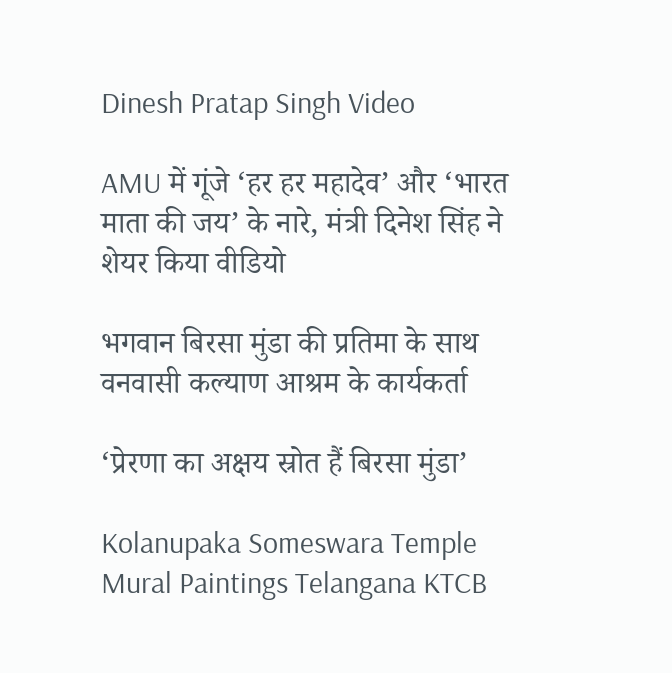Dinesh Pratap Singh Video

AMU में गूंजे ‘हर हर महादेव’ और ‘भारत माता की जय’ के नारे, मंत्री दिनेश सिंह ने शेयर किया वीडियो

भगवान बिरसा मुंडा की प्रतिमा के साथ वनवासी कल्याण आश्रम के कार्यकर्ता

‘प्रेरणा का अक्षय स्रोत हैं बिरसा मुंडा’

Kolanupaka Someswara Temple Mural Paintings Telangana KTCB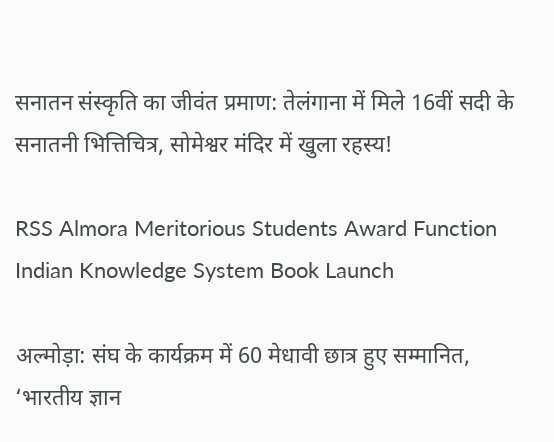सनातन संस्कृति का जीवंत प्रमाण: तेलंगाना में मिले 16वीं सदी के सनातनी भित्तिचित्र, सोमेश्वर मंदिर में खुला रहस्य!

RSS Almora Meritorious Students Award Function Indian Knowledge System Book Launch

अल्मोड़ा: संघ के कार्यक्रम में 60 मेधावी छात्र हुए सम्मानित, ‘भारतीय ज्ञान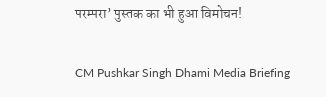परम्परा’ पुस्तक का भी हुआ विमोचन!

CM Pushkar Singh Dhami Media Briefing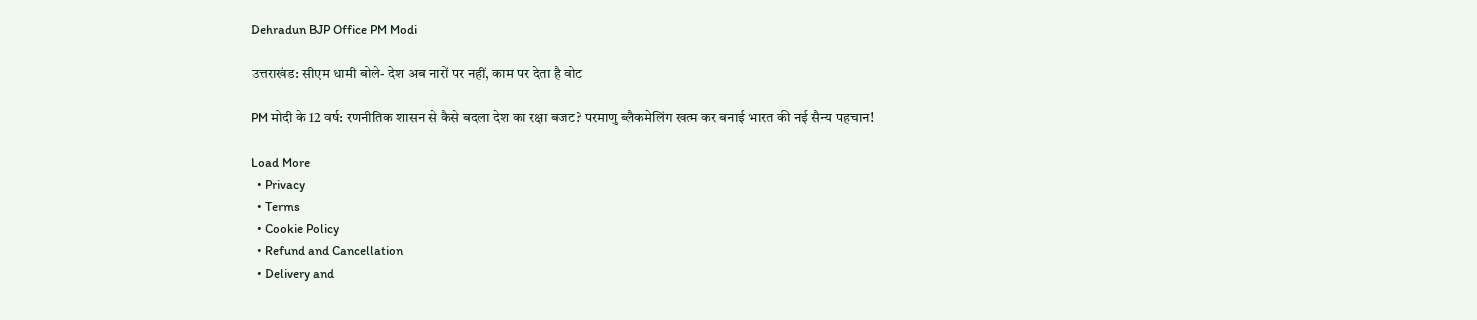Dehradun BJP Office PM Modi

उत्तराखंड: सीएम धामी बोले- देश अब नारों पर नहीं, काम पर देता है वोट

PM मोदी के 12 वर्ष: रणनीतिक शासन से कैसे बदला देश का रक्षा बजट? परमाणु ब्लैकमेलिंग खत्म कर बनाई भारत की नई सैन्य पहचान!

Load More
  • Privacy
  • Terms
  • Cookie Policy
  • Refund and Cancellation
  • Delivery and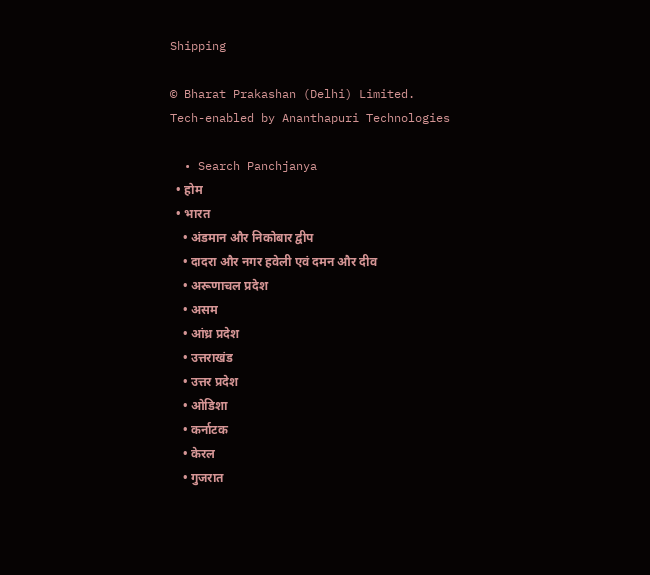Shipping

© Bharat Prakashan (Delhi) Limited.
Tech-enabled by Ananthapuri Technologies

  • Search Panchjanya
  • होम
  • भारत
    • अंडमान और निकोबार द्वीप
    • दादरा और नगर हवेली एवं दमन और दीव
    • अरूणाचल प्रदेश
    • असम
    • आंध्र प्रदेश
    • उत्तराखंड
    • उत्तर प्रदेश
    • ओडिशा
    • कर्नाटक
    • केरल
    • गुजरात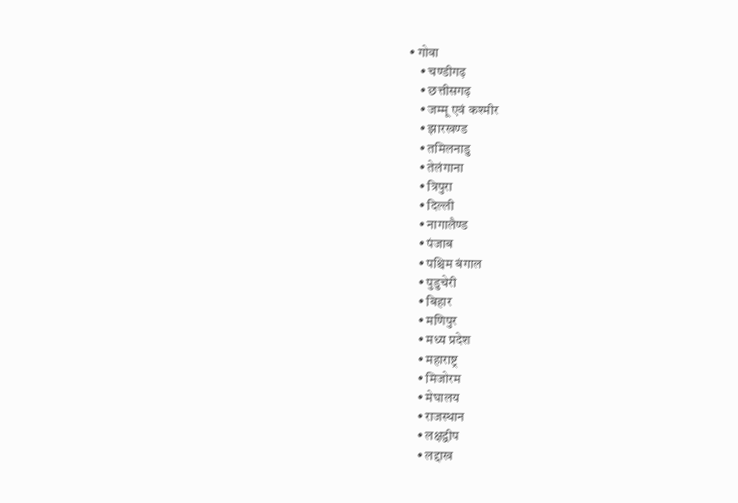• गोवा
    • चण्‍डीगढ़
    • छत्तीसगढ़
    • जम्‍मू एवं कश्‍मीर
    • झारखण्‍ड
    • तमिलनाडु
    • तेलंगाना
    • त्रिपुरा
    • दिल्ली
    • नागालैण्‍ड
    • पंजाब
    • पश्चिम बंगाल
    • पुडुचेरी
    • बिहार
    • मणिपुर
    • मध्य प्रदेश
    • महाराष्ट्र
    • मिजोरम
    • मेघालय
    • राजस्थान
    • लक्षद्वीप
    • लद्दाख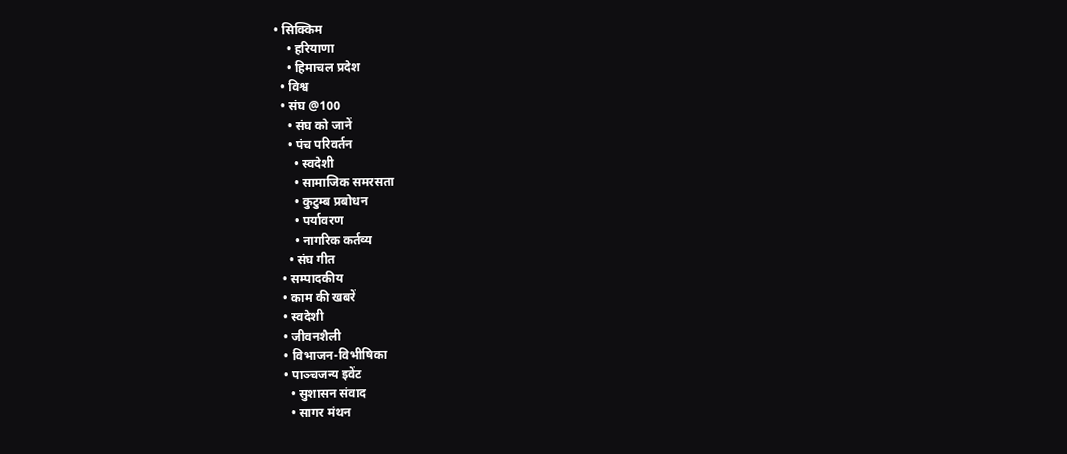• सिक्किम
    • हरियाणा
    • हिमाचल प्रदेश
  • विश्व
  • संघ @100
    • संघ को जानें
    • पंच परिवर्तन
      • स्वदेशी
      • सामाजिक समरसता
      • कुटुम्ब प्रबोधन
      • पर्यावरण
      • नागरिक कर्तव्य
    • संघ गीत
  • सम्पादकीय
  • काम की खबरें
  • स्वदेशी
  • जीवनशैली
  • विभाजन-विभीषिका
  • पाञ्चजन्य इवेंट
    • सुशासन संवाद
    • सागर मंथन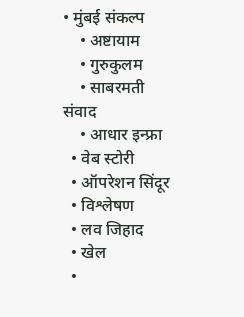• मुंबई संकल्प
    • अष्टायाम
    • गुरुकुलम
    • साबरमती संवाद
    • आधार इन्फ्रा
  • वेब स्टोरी
  • ऑपरेशन सिंदूर
  • विश्लेषण
  • लव जिहाद
  • खेल
  •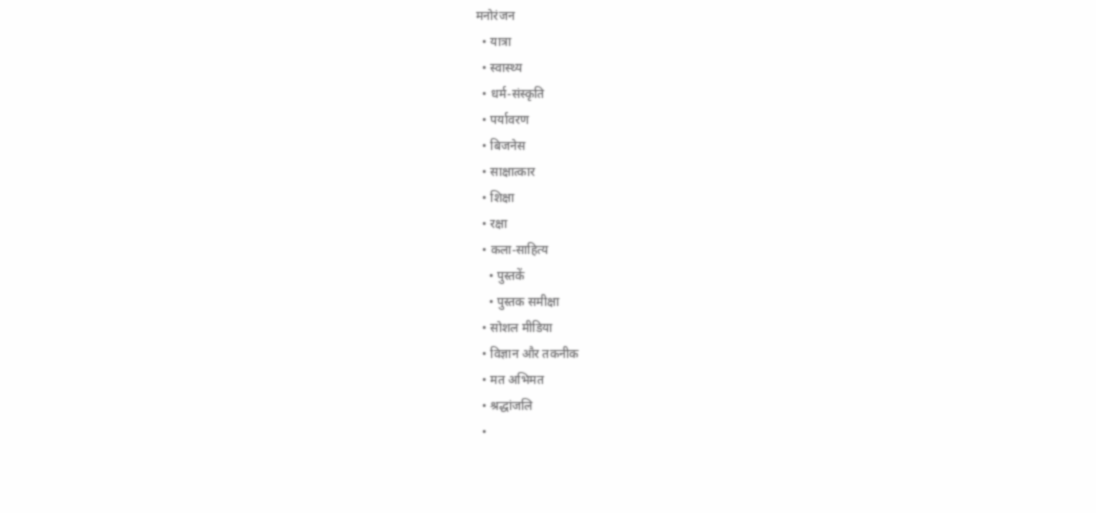मनोरंजन
  • यात्रा
  • स्वास्थ्य
  • धर्म-संस्कृति
  • पर्यावरण
  • बिजनेस
  • साक्षात्कार
  • शिक्षा
  • रक्षा
  • कला-साहित्य
    • पुस्तकें
    • पुस्तक समीक्षा
  • सोशल मीडिया
  • विज्ञान और तकनीक
  • मत अभिमत
  • श्रद्धांजलि
  •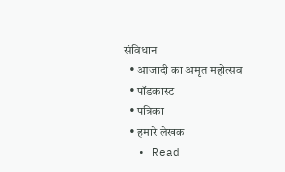संविधान
  • आजादी का अमृत महोत्सव
  • पॉडकास्ट
  • पत्रिका
  • हमारे लेखक
  • Read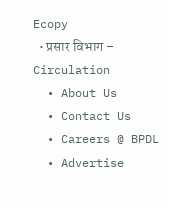Ecopy
  • प्रसार विभाग – Circulation
  • About Us
  • Contact Us
  • Careers @ BPDL
  • Advertise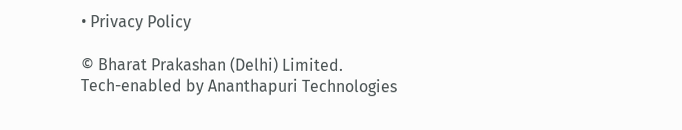• Privacy Policy

© Bharat Prakashan (Delhi) Limited.
Tech-enabled by Ananthapuri Technologies